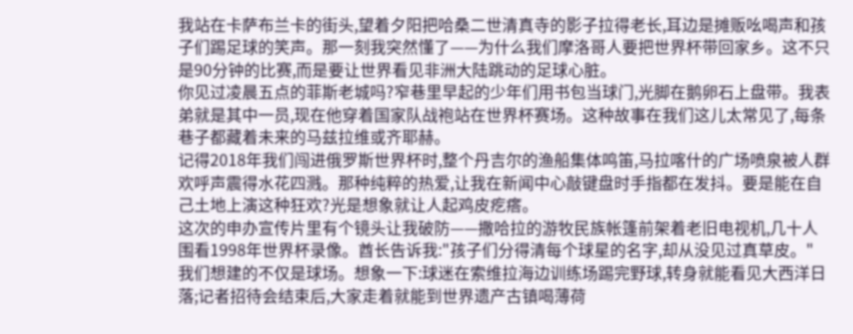我站在卡萨布兰卡的街头,望着夕阳把哈桑二世清真寺的影子拉得老长,耳边是摊贩吆喝声和孩子们踢足球的笑声。那一刻我突然懂了——为什么我们摩洛哥人要把世界杯带回家乡。这不只是90分钟的比赛,而是要让世界看见非洲大陆跳动的足球心脏。
你见过凌晨五点的菲斯老城吗?窄巷里早起的少年们用书包当球门,光脚在鹅卵石上盘带。我表弟就是其中一员,现在他穿着国家队战袍站在世界杯赛场。这种故事在我们这儿太常见了,每条巷子都藏着未来的马兹拉维或齐耶赫。
记得2018年我们闯进俄罗斯世界杯时,整个丹吉尔的渔船集体鸣笛,马拉喀什的广场喷泉被人群欢呼声震得水花四溅。那种纯粹的热爱,让我在新闻中心敲键盘时手指都在发抖。要是能在自己土地上演这种狂欢?光是想象就让人起鸡皮疙瘩。
这次的申办宣传片里有个镜头让我破防——撒哈拉的游牧民族帐篷前架着老旧电视机,几十人围看1998年世界杯录像。酋长告诉我:"孩子们分得清每个球星的名字,却从没见过真草皮。"
我们想建的不仅是球场。想象一下:球迷在索维拉海边训练场踢完野球,转身就能看见大西洋日落;记者招待会结束后,大家走着就能到世界遗产古镇喝薄荷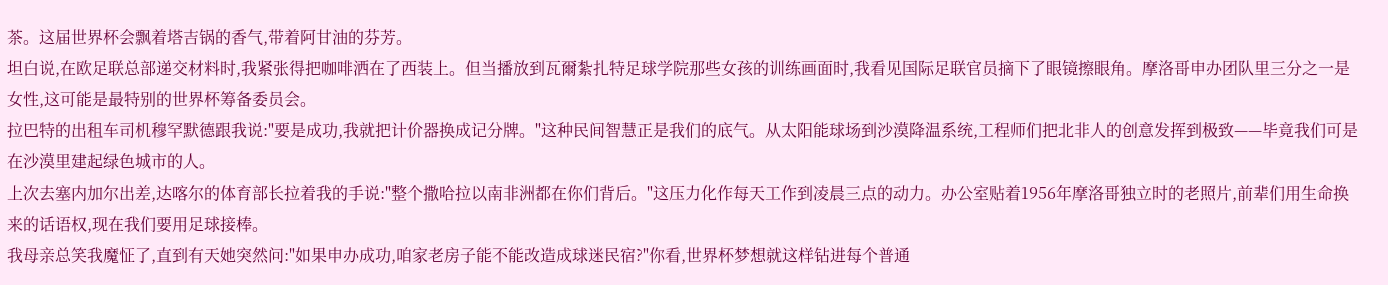茶。这届世界杯会飘着塔吉锅的香气,带着阿甘油的芬芳。
坦白说,在欧足联总部递交材料时,我紧张得把咖啡洒在了西装上。但当播放到瓦爾紮扎特足球学院那些女孩的训练画面时,我看见国际足联官员摘下了眼镜擦眼角。摩洛哥申办团队里三分之一是女性,这可能是最特别的世界杯筹备委员会。
拉巴特的出租车司机穆罕默德跟我说:"要是成功,我就把计价器换成记分牌。"这种民间智慧正是我们的底气。从太阳能球场到沙漠降温系统,工程师们把北非人的创意发挥到极致——毕竟我们可是在沙漠里建起绿色城市的人。
上次去塞内加尔出差,达喀尔的体育部长拉着我的手说:"整个撒哈拉以南非洲都在你们背后。"这压力化作每天工作到凌晨三点的动力。办公室贴着1956年摩洛哥独立时的老照片,前辈们用生命换来的话语权,现在我们要用足球接棒。
我母亲总笑我魔怔了,直到有天她突然问:"如果申办成功,咱家老房子能不能改造成球迷民宿?"你看,世界杯梦想就这样钻进每个普通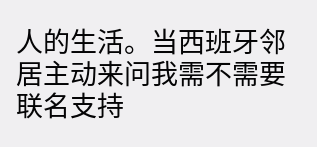人的生活。当西班牙邻居主动来问我需不需要联名支持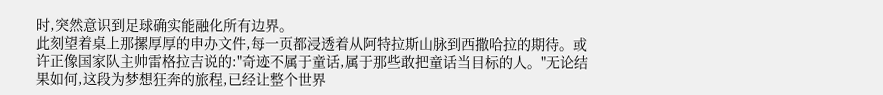时,突然意识到足球确实能融化所有边界。
此刻望着桌上那摞厚厚的申办文件,每一页都浸透着从阿特拉斯山脉到西撒哈拉的期待。或许正像国家队主帅雷格拉吉说的:"奇迹不属于童话,属于那些敢把童话当目标的人。"无论结果如何,这段为梦想狂奔的旅程,已经让整个世界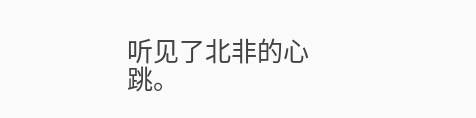听见了北非的心跳。